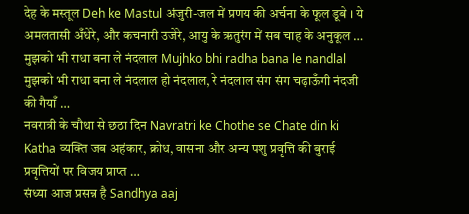देह के मस्तूल Deh ke Mastul अंजुरी-जल में प्रणय की अर्चना के फूल डूबे । ये अमलतासी अँधेरे, और कचनारी उजेरे, आयु के ऋतुरंग में सब चाह के अनुकूल …
मुझको भी राधा बना ले नंदलाल Mujhko bhi radha bana le nandlal मुझको भी राधा बना ले नंदलाल हो नंदलाल, रे नंदलाल संग संग चढ़ाऊँगी नंदजी की गैयाँ …
नवरात्री के चौथा से छठा दिन Navratri ke Chothe se Chate din ki Katha व्यक्ति जब अहंकार, क्रोध, वासना और अन्य पशु प्रवृत्ति की बुराई प्रवृत्तियों पर विजय प्राप्त …
संध्या आज प्रसन्न है Sandhya aaj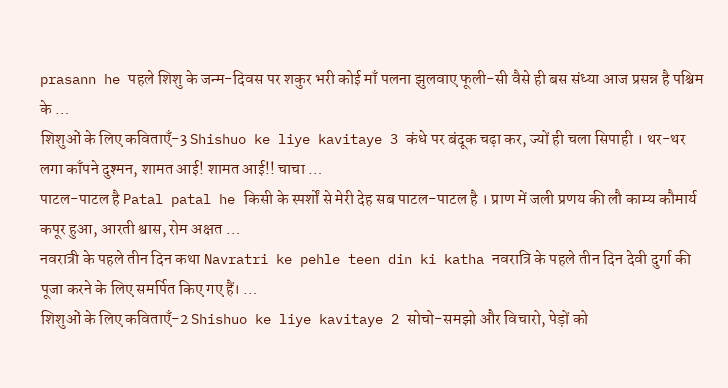prasann he पहले शिशु के जन्म-दिवस पर शकुर भरी कोई माँ पलना झुलवाए फूली-सी वैसे ही बस संध्या आज प्रसन्न है पश्चिम के …
शिशुओं के लिए कविताएँ-3 Shishuo ke liye kavitaye 3 कंधे पर बंदूक चढ़ा कर, ज्यों ही चला सिपाही । थर-थर लगा काँपने दुश्मन, शामत आई! शामत आई!! चाचा …
पाटल-पाटल है Patal patal he किसी के स्पर्शों से मेरी देह सब पाटल-पाटल है । प्राण में जली प्रणय की लौ काम्य कौमार्य कपूर हुआ, आरती श्वास, रोम अक्षत …
नवरात्री के पहले तीन दिन कथा Navratri ke pehle teen din ki katha नवरात्रि के पहले तीन दिन देवी दुर्गा की पूजा करने के लिए समर्पित किए गए हैं। …
शिशुओं के लिए कविताएँ-2 Shishuo ke liye kavitaye 2 सोचो-समझो और विचारो, पेड़ों को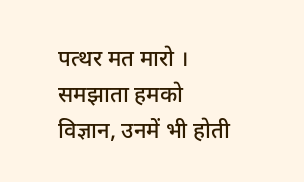पत्थर मत मारो । समझाता हमको विज्ञान, उनमें भी होती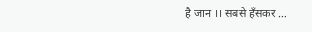है जान ।। सबसे हँसकर …